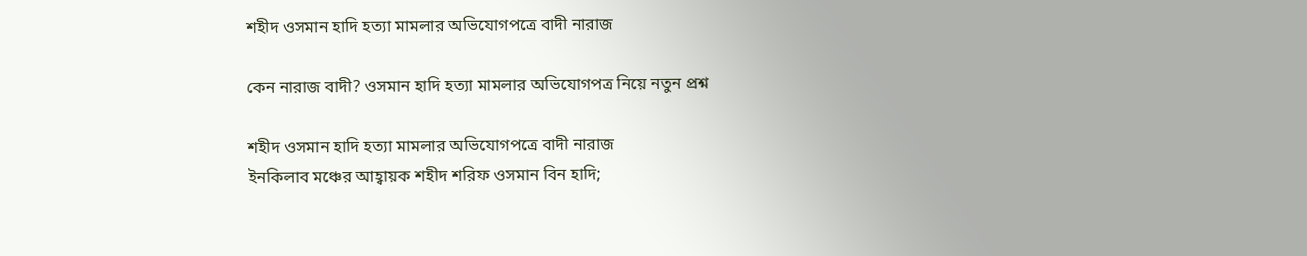শহীদ ওসমান হাদি হত্যা মামলার অভিযোগপত্রে বাদী নারাজ

কেন নারাজ বাদী? ওসমান হাদি হত্যা মামলার অভিযোগপত্র নিয়ে নতুন প্রশ্ন

শহীদ ওসমান হাদি হত্যা মামলার অভিযোগপত্রে বাদী নারাজ
ইনকিলাব মঞ্চের আহ্বায়ক শহীদ শরিফ ওসমান বিন হাদি;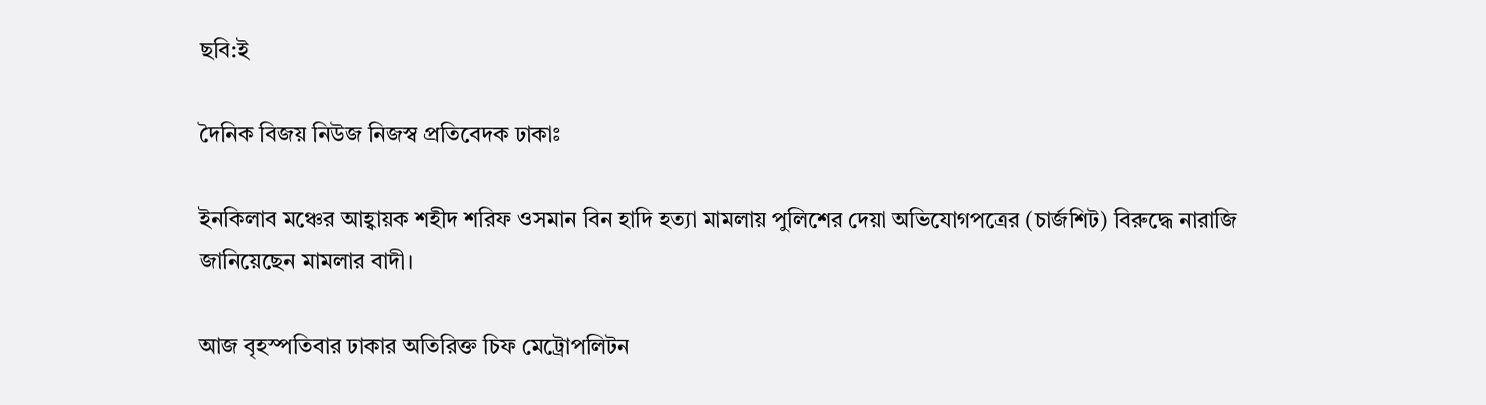ছবি:ই

দৈনিক বিজয় নিউজ নিজস্ব প্রতিবেদক ঢাকাঃ

ইনকিলাব মঞ্চের আহ্বায়ক শহীদ শরিফ ওসমান বিন হাদি হত্যা মামলায় পুলিশের দেয়া অভিযোগপত্রের (চার্জশিট) বিরুদ্ধে নারাজি জানিয়েছেন মামলার বাদী।

আজ বৃহস্পতিবার ঢাকার অতিরিক্ত চিফ মেট্রোপলিটন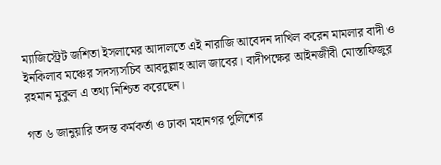ম্যাজিস্ট্রেট জশিতা ইসলামের আদালতে এই নারাজি আবেদন দাখিল করেন মামলার বাদী ও ইনকিলাব মঞ্চের সদস্যসচিব আবদুল্লাহ আল জাবের। বাদীপক্ষের আইনজীবী মোস্তাফিজুর রহমান মুকুল এ তথ্য নিশ্চিত করেছেন।

গত ৬ জানুয়ারি তদন্ত কর্মকর্তা ও ঢাকা মহানগর পুলিশের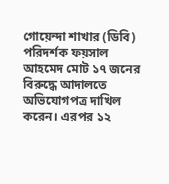গোয়েন্দা শাখার (ডিবি) পরিদর্শক ফয়সাল আহমেদ মোট ১৭ জনের বিরুদ্ধে আদালতে অভিযোগপত্র দাখিল করেন। এরপর ১২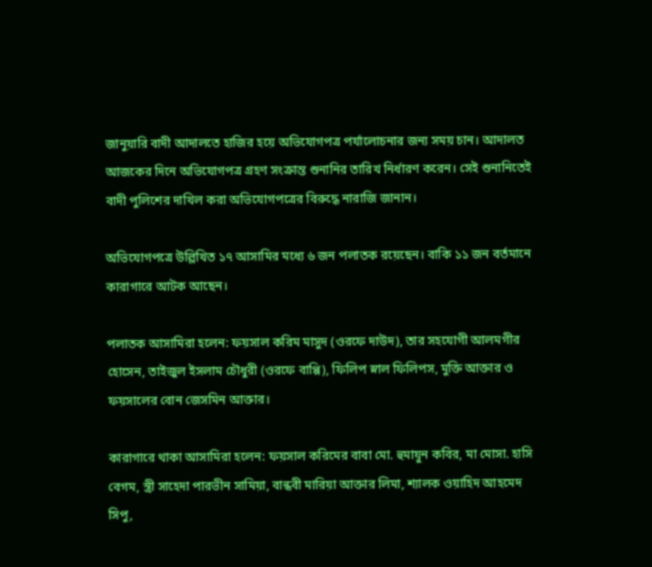জানুয়ারি বাদী আদালতে হাজির হয়ে অভিযোগপত্র পর্যালোচনার জন্য সময় চান। আদালত আজকের দিনে অভিযোগপত্র গ্রহণ সংক্রান্ত শুনানির তারিখ নির্ধারণ করেন। সেই শুনানিতেই বাদী পুলিশের দাখিল করা অভিযোগপত্রের বিরুদ্ধে নারাজি জানান।

অভিযোগপত্রে উল্লিখিত ১৭ আসামির মধ্যে ৬ জন পলাতক রয়েছেন। বাকি ১১ জন বর্তমানে কারাগারে আটক আছেন।

পলাতক আসামিরা হলেন: ফয়সাল করিম মাসুদ (ওরফে দাউদ), তার সহযোগী আলমগীর হোসেন, তাইজুল ইসলাম চৌধুরী (ওরফে বাপ্পি), ফিলিপ স্নাল ফিলিপস, মুক্তি আক্তার ও ফয়সালের বোন জেসমিন আক্তার।

কারাগারে থাকা আসামিরা হলেন: ফয়সাল করিমের বাবা মো. হুমায়ুন কবির, মা মোসা. হাসি বেগম, স্ত্রী সাহেদা পারভীন সামিয়া, বান্ধবী মারিয়া আক্তার লিমা, শ্যালক ওয়াহিদ আহমেদ সিপু,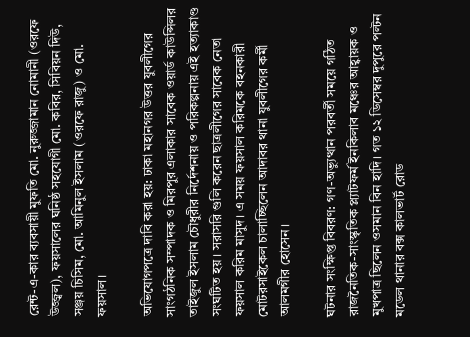রেন্ট-এ-কার ব্যবসায়ী মুফতি মো. নুরুজ্জামান নোমানী (ওরফে উজ্জ্বল), ফয়সালের ঘনিষ্ঠ সহযোগী মো. কবির, সিবিয়ন দিউ, সঞ্জয় চিসিম, মো. আমিনুল ইসলাম (ওরফে রাজু) ও মো. ফয়সাল।

অভিযোগপত্রে দাবি করা হয়: ঢাকা মহানগর উত্তর যুবলীগের সাংগঠনিক সম্পাদক ও মিরপুর এলাকার সাবেক ওয়ার্ড কাউন্সিলর তাইজুল ইসলাম চৌধুরীর নির্দেশনায় ও পরিকল্পনায় এই হত্যাকাণ্ড সংঘটিত হয়। সরাসরি গুলি করেন ছাত্রলীগের সাবেক নেতা ফয়সাল করিম মাসুদ। এ সময় ফয়সাল করিমকে বহনকারী মোটরসাইকেল চালাচ্ছিলেন আদাবর থানা যুবলীগের কর্মী আলমগীর হোসেন।

ঘটনার সংক্ষিপ্ত বিবরণ: গণ-অভ্যুত্থান পরবর্তী সময়ে গঠিত রাজনৈতিক-সাংস্কৃতিক প্ল্যাটফর্ম ইনকিলাব মঞ্চের আহ্বায়ক ও মুখপাত্র ছিলেন ওসমান বিন হাদি। গত ১২ ডিসেম্বর দুপুরে পল্টন মডেল থানার বক্স কালভার্ট রোড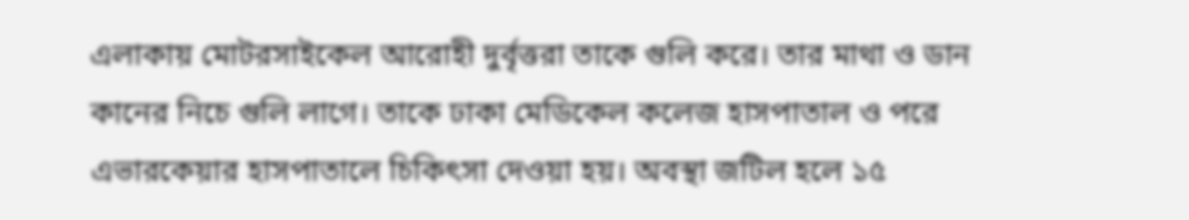এলাকায় মোটরসাইকেল আরোহী দুর্বৃত্তরা তাকে গুলি করে। তার মাথা ও ডান কানের নিচে গুলি লাগে। তাকে ঢাকা মেডিকেল কলেজ হাসপাতাল ও পরে এভারকেয়ার হাসপাতালে চিকিৎসা দেওয়া হয়। অবস্থা জটিল হলে ১৫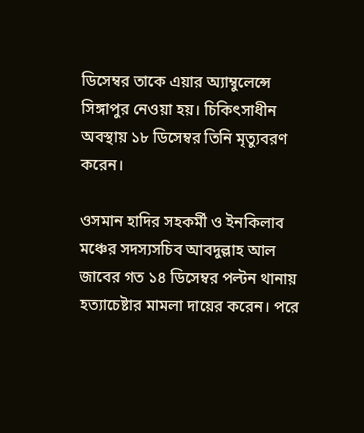ডিসেম্বর তাকে এয়ার অ্যাম্বুলেন্সে সিঙ্গাপুর নেওয়া হয়। চিকিৎসাধীন অবস্থায় ১৮ ডিসেম্বর তিনি মৃত্যুবরণ করেন।

ওসমান হাদির সহকর্মী ও ইনকিলাব মঞ্চের সদস্যসচিব আবদুল্লাহ আল জাবের গত ১৪ ডিসেম্বর পল্টন থানায় হত্যাচেষ্টার মামলা দায়ের করেন। পরে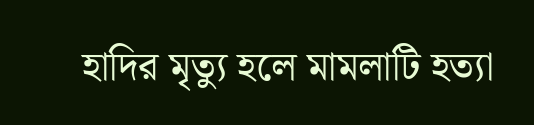হাদির মৃত্যু হলে মামলাটি হত্যা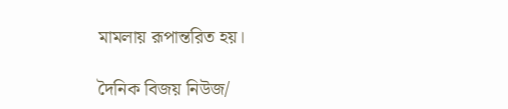মামলায় রূপান্তরিত হয়।

দৈনিক বিজয় নিউজ/